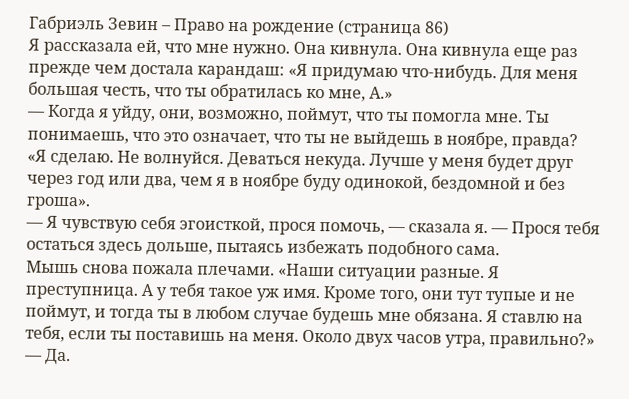Габриэль Зевин – Право на рождение (страница 86)
Я рассказала ей, что мне нужно. Она кивнула. Она кивнула еще раз прежде чем достала карандаш: «Я придумаю что-нибудь. Для меня большая честь, что ты обратилась ко мне, А.»
— Когда я уйду, они, возможно, поймут, что ты помогла мне. Ты понимаешь, что это означает, что ты не выйдешь в ноябре, правда?
«Я сделаю. Не волнуйся. Деваться некуда. Лучше у меня будет друг через год или два, чем я в ноябре буду одинокой, бездомной и без гроша».
— Я чувствую себя эгоисткой, прося помочь, — сказала я. — Прося тебя остаться здесь дольше, пытаясь избежать подобного сама.
Мышь снова пожала плечами. «Наши ситуации разные. Я преступница. А у тебя такое уж имя. Кроме того, они тут тупые и не поймут, и тогда ты в любом случае будешь мне обязана. Я ставлю на тебя, если ты поставишь на меня. Около двух часов утра, правильно?»
— Да.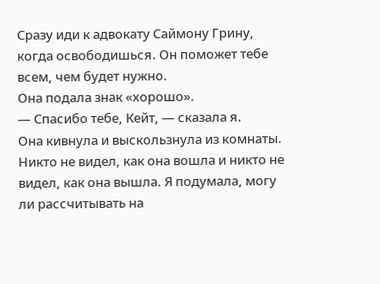Сразу иди к адвокату Саймону Грину, когда освободишься. Он поможет тебе всем, чем будет нужно.
Она подала знак «хорошо».
— Спасибо тебе, Кейт, — сказала я.
Она кивнула и выскользнула из комнаты. Никто не видел, как она вошла и никто не видел, как она вышла. Я подумала, могу ли рассчитывать на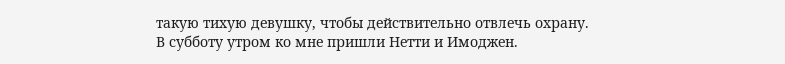такую тихую девушку, чтобы действительно отвлечь охрану.
В субботу утром ко мне пришли Нетти и Имоджен.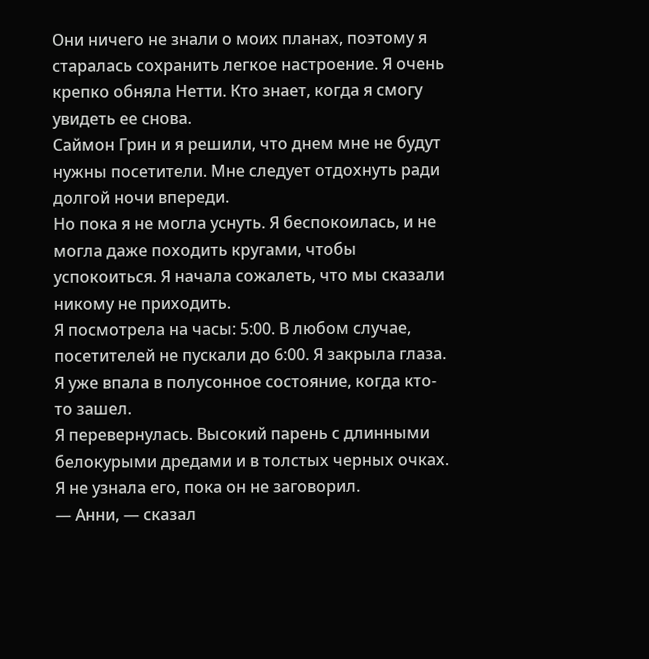Они ничего не знали о моих планах, поэтому я старалась сохранить легкое настроение. Я очень крепко обняла Нетти. Кто знает, когда я смогу увидеть ее снова.
Саймон Грин и я решили, что днем мне не будут нужны посетители. Мне следует отдохнуть ради долгой ночи впереди.
Но пока я не могла уснуть. Я беспокоилась, и не могла даже походить кругами, чтобы успокоиться. Я начала сожалеть, что мы сказали никому не приходить.
Я посмотрела на часы: 5:00. В любом случае, посетителей не пускали до 6:00. Я закрыла глаза.
Я уже впала в полусонное состояние, когда кто-то зашел.
Я перевернулась. Высокий парень с длинными белокурыми дредами и в толстых черных очках. Я не узнала его, пока он не заговорил.
— Анни, — сказал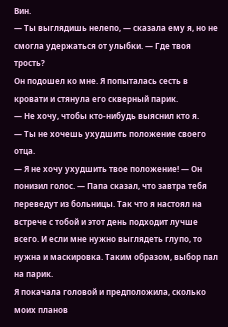Вин.
— Ты выглядишь нелепо, — сказала ему я, но не смогла удержаться от улыбки. — Где твоя трость?
Он подошел ко мне. Я попыталась сесть в кровати и стянула его скверный парик.
— Не хочу, чтобы кто-нибудь выяснил кто я.
— Ты не хочешь ухудшить положение своего отца.
— Я не хочу ухудшить твое положение! — Он понизил голос. — Папа сказал, что завтра тебя переведут из больницы. Так что я настоял на встрече с тобой и этот день подходит лучше всего. И если мне нужно выглядеть глупо, то нужна и маскировка. Таким образом, выбор пал на парик.
Я покачала головой и предположила, сколько моих планов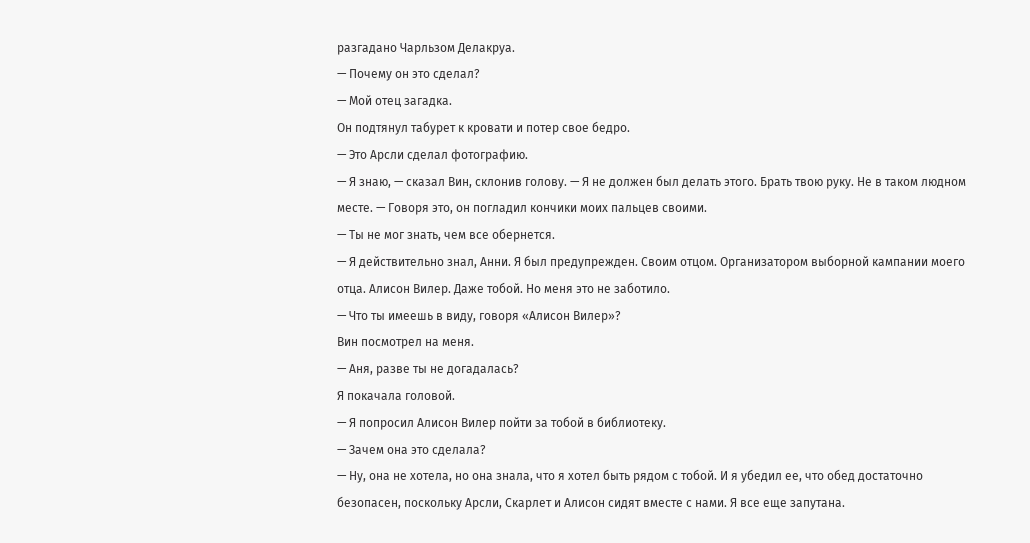разгадано Чарльзом Делакруа.
— Почему он это сделал?
— Мой отец загадка.
Он подтянул табурет к кровати и потер свое бедро.
— Это Арсли сделал фотографию.
— Я знаю, — сказал Вин, склонив голову. — Я не должен был делать этого. Брать твою руку. Не в таком людном месте. — Говоря это, он погладил кончики моих пальцев своими.
— Ты не мог знать, чем все обернется.
— Я действительно знал, Анни. Я был предупрежден. Своим отцом. Организатором выборной кампании моего отца. Алисон Вилер. Даже тобой. Но меня это не заботило.
— Что ты имеешь в виду, говоря «Алисон Вилер»?
Вин посмотрел на меня.
— Аня, разве ты не догадалась?
Я покачала головой.
— Я попросил Алисон Вилер пойти за тобой в библиотеку.
— Зачем она это сделала?
— Ну, она не хотела, но она знала, что я хотел быть рядом с тобой. И я убедил ее, что обед достаточно безопасен, поскольку Арсли, Скарлет и Алисон сидят вместе с нами. Я все еще запутана.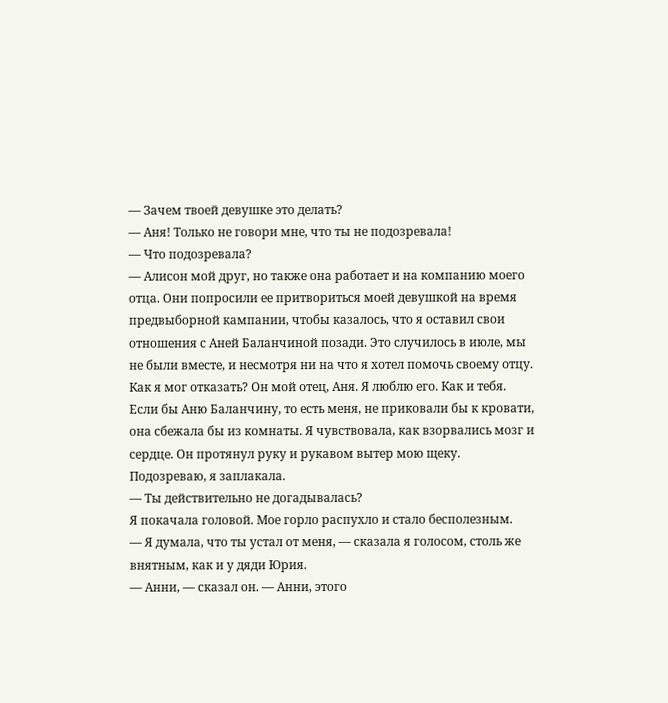— Зачем твоей девушке это делать?
— Аня! Только не говори мне, что ты не подозревала!
— Что подозревала?
— Алисон мой друг, но также она работает и на компанию моего отца. Они попросили ее притвориться моей девушкой на время предвыборной кампании, чтобы казалось, что я оставил свои отношения с Аней Баланчиной позади. Это случилось в июле, мы не были вместе, и несмотря ни на что я хотел помочь своему отцу. Как я мог отказать? Он мой отец, Аня. Я люблю его. Как и тебя.
Если бы Аню Баланчину, то есть меня, не приковали бы к кровати, она сбежала бы из комнаты. Я чувствовала, как взорвались мозг и сердце. Он протянул руку и рукавом вытер мою щеку. Подозреваю, я заплакала.
— Ты действительно не догадывалась?
Я покачала головой. Мое горло распухло и стало бесполезным.
— Я думала, что ты устал от меня, — сказала я голосом, столь же внятным, как и у дяди Юрия.
— Анни, — сказал он. — Анни, этого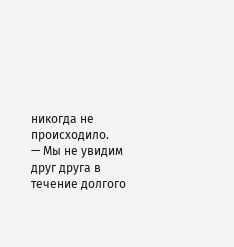никогда не происходило.
— Мы не увидим друг друга в течение долгого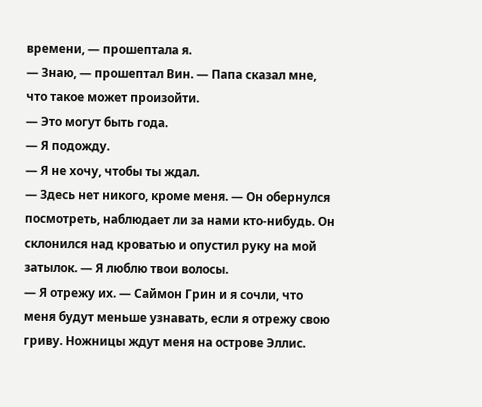времени, — прошептала я.
— Знаю, — прошептал Вин. — Папа сказал мне, что такое может произойти.
— Это могут быть года.
— Я подожду.
— Я не хочу, чтобы ты ждал.
— Здесь нет никого, кроме меня. — Он обернулся посмотреть, наблюдает ли за нами кто-нибудь. Он склонился над кроватью и опустил руку на мой затылок. — Я люблю твои волосы.
— Я отрежу их. — Саймон Грин и я сочли, что меня будут меньше узнавать, если я отрежу свою гриву. Ножницы ждут меня на острове Эллис.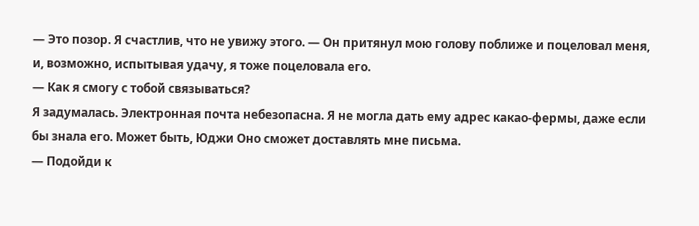— Это позор. Я счастлив, что не увижу этого. — Он притянул мою голову поближе и поцеловал меня, и, возможно, испытывая удачу, я тоже поцеловала его.
— Как я смогу с тобой связываться?
Я задумалась. Электронная почта небезопасна. Я не могла дать ему адрес какао-фермы, даже если бы знала его. Может быть, Юджи Оно сможет доставлять мне письма.
— Подойди к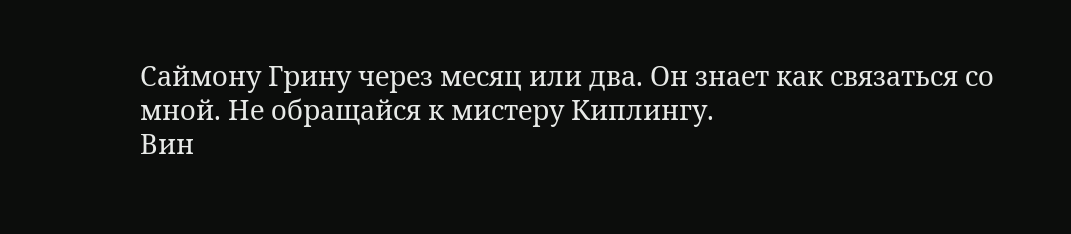Саймону Грину через месяц или два. Он знает как связаться со мной. Не обращайся к мистеру Киплингу.
Вин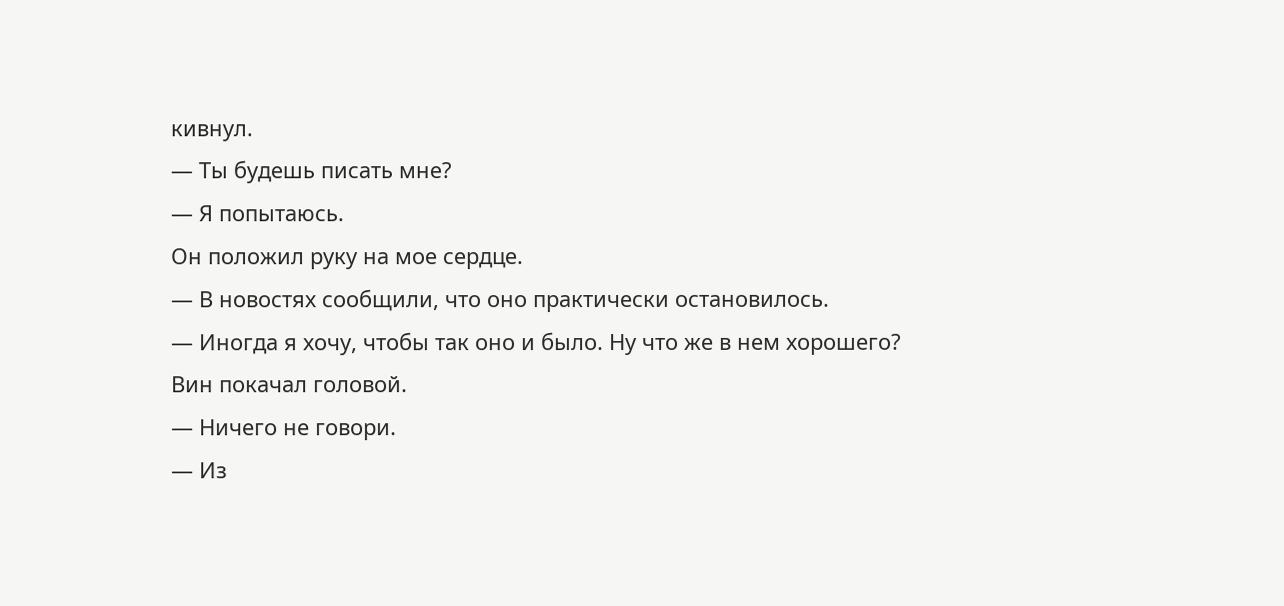кивнул.
— Ты будешь писать мне?
— Я попытаюсь.
Он положил руку на мое сердце.
— В новостях сообщили, что оно практически остановилось.
— Иногда я хочу, чтобы так оно и было. Ну что же в нем хорошего?
Вин покачал головой.
— Ничего не говори.
— Из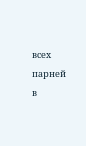всех парней в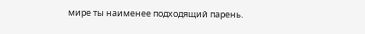мире ты наименее подходящий парень.